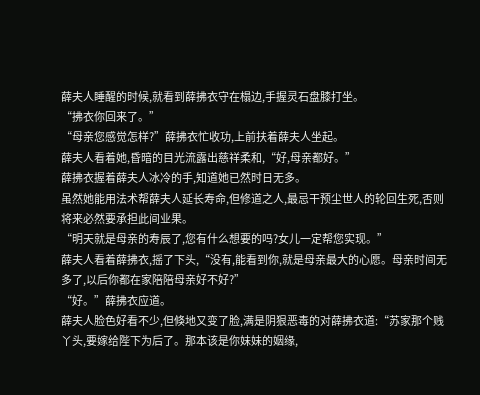薛夫人睡醒的时候,就看到薛拂衣守在榻边,手握灵石盘膝打坐。
“拂衣你回来了。”
“母亲您感觉怎样?”薛拂衣忙收功,上前扶着薛夫人坐起。
薛夫人看着她,昏暗的目光流露出慈祥柔和,“好,母亲都好。”
薛拂衣握着薛夫人冰冷的手,知道她已然时日无多。
虽然她能用法术帮薛夫人延长寿命,但修道之人,最忌干预尘世人的轮回生死,否则将来必然要承担此间业果。
“明天就是母亲的寿辰了,您有什么想要的吗?女儿一定帮您实现。”
薛夫人看着薛拂衣,摇了下头,“没有,能看到你,就是母亲最大的心愿。母亲时间无多了,以后你都在家陪陪母亲好不好?”
“好。”薛拂衣应道。
薛夫人脸色好看不少,但倏地又变了脸,满是阴狠恶毒的对薛拂衣道:“苏家那个贱丫头,要嫁给陛下为后了。那本该是你妹妹的姻缘,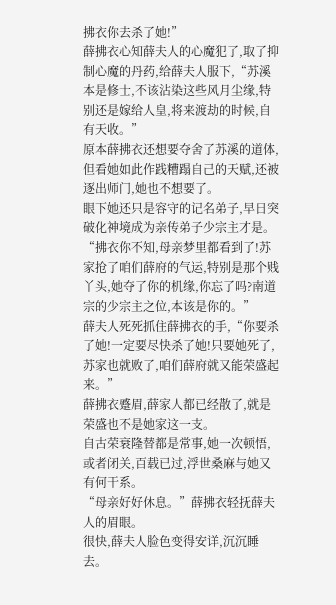拂衣你去杀了她!”
薛拂衣心知薛夫人的心魔犯了,取了抑制心魔的丹药,给薛夫人服下,“苏溪本是修士,不该沾染这些风月尘缘,特别还是嫁给人皇,将来渡劫的时候,自有天收。”
原本薛拂衣还想要夺舍了苏溪的道体,但看她如此作践糟蹋自己的天赋,还被逐出师门,她也不想要了。
眼下她还只是容守的记名弟子,早日突破化神境成为亲传弟子少宗主才是。
“拂衣你不知,母亲梦里都看到了!苏家抢了咱们薛府的气运,特别是那个贱丫头,她夺了你的机缘,你忘了吗?南道宗的少宗主之位,本该是你的。”
薛夫人死死抓住薛拂衣的手,“你要杀了她!一定要尽快杀了她!只要她死了,苏家也就败了,咱们薛府就又能荣盛起来。”
薛拂衣蹙眉,薛家人都已经散了,就是荣盛也不是她家这一支。
自古荣衰隆替都是常事,她一次顿悟,或者闭关,百载已过,浮世桑麻与她又有何干系。
“母亲好好休息。”薛拂衣轻抚薛夫人的眉眼。
很快,薛夫人脸色变得安详,沉沉睡去。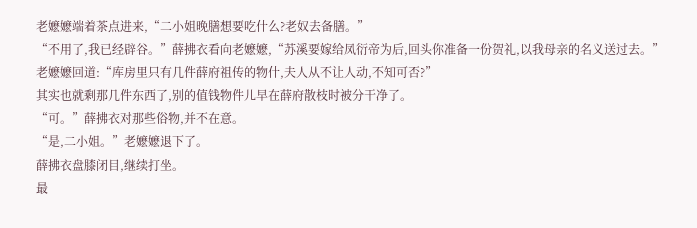老嬷嬷端着茶点进来,“二小姐晚膳想要吃什么?老奴去备膳。”
“不用了,我已经辟谷。”薛拂衣看向老嬷嬷,“苏溪要嫁给凤衍帝为后,回头你准备一份贺礼,以我母亲的名义送过去。”
老嬷嬷回道:“库房里只有几件薛府祖传的物什,夫人从不让人动,不知可否?”
其实也就剩那几件东西了,别的值钱物件儿早在薛府散枝时被分干净了。
“可。”薛拂衣对那些俗物,并不在意。
“是,二小姐。”老嬷嬷退下了。
薛拂衣盘膝闭目,继续打坐。
最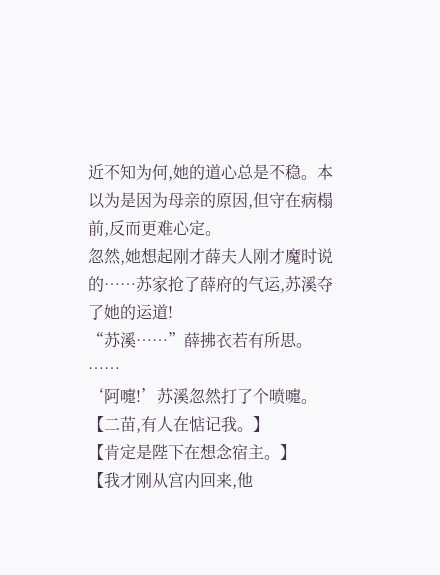近不知为何,她的道心总是不稳。本以为是因为母亲的原因,但守在病榻前,反而更难心定。
忽然,她想起刚才薛夫人刚才魔时说的……苏家抢了薛府的气运,苏溪夺了她的运道!
“苏溪……”薛拂衣若有所思。
……
‘阿嚏!’苏溪忽然打了个喷嚏。
【二苗,有人在惦记我。】
【肯定是陛下在想念宿主。】
【我才刚从宫内回来,他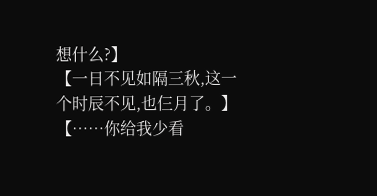想什么?】
【一日不见如隔三秋,这一个时辰不见,也仨月了。】
【……你给我少看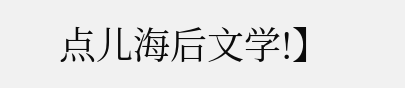点儿海后文学!】